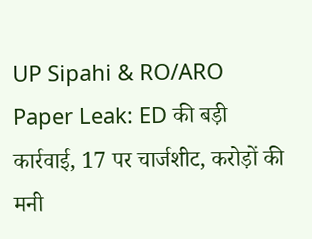UP Sipahi & RO/ARO Paper Leak: ED की बड़ी कार्रवाई, 17 पर चार्जशीट, करोड़ों की मनी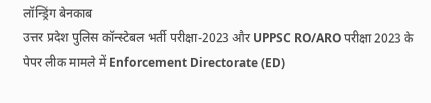लॉन्ड्रिंग बेनकाब
उत्तर प्रदेश पुलिस कॉन्स्टेबल भर्ती परीक्षा-2023 और UPPSC RO/ARO परीक्षा 2023 के पेपर लीक मामले में Enforcement Directorate (ED)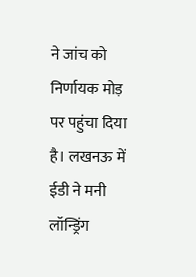ने जांच को निर्णायक मोड़ पर पहुंचा दिया है। लखनऊ में ईडी ने मनी लॉन्ड्रिंग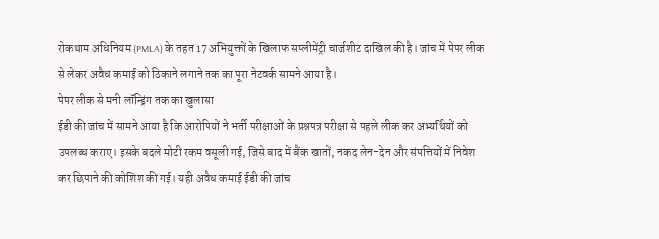रोकथाम अधिनियम (PMLA) के तहत 17 अभियुक्तों के खिलाफ सप्लीमेंट्री चार्जशीट दाखिल की है। जांच में पेपर लीक से लेकर अवैध कमाई को ठिकाने लगाने तक का पूरा नेटवर्क सामने आया है।
पेपर लीक से मनी लॉन्ड्रिंग तक का खुलासा
ईडी की जांच में सामने आया है कि आरोपियों ने भर्ती परीक्षाओं के प्रश्नपत्र परीक्षा से पहले लीक कर अभ्यर्थियों को उपलब्ध कराए। इसके बदले मोटी रकम वसूली गई, जिसे बाद में बैंक खातों, नकद लेन-देन और संपत्तियों में निवेश कर छिपाने की कोशिश की गई। यही अवैध कमाई ईडी की जांच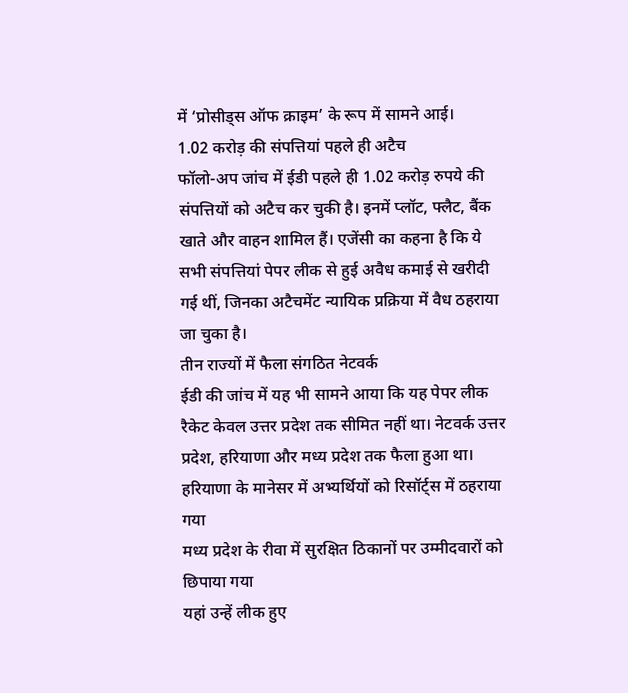में ‘प्रोसीड्स ऑफ क्राइम’ के रूप में सामने आई।
1.02 करोड़ की संपत्तियां पहले ही अटैच
फॉलो-अप जांच में ईडी पहले ही 1.02 करोड़ रुपये की संपत्तियों को अटैच कर चुकी है। इनमें प्लॉट, फ्लैट, बैंक खाते और वाहन शामिल हैं। एजेंसी का कहना है कि ये सभी संपत्तियां पेपर लीक से हुई अवैध कमाई से खरीदी गई थीं, जिनका अटैचमेंट न्यायिक प्रक्रिया में वैध ठहराया जा चुका है।
तीन राज्यों में फैला संगठित नेटवर्क
ईडी की जांच में यह भी सामने आया कि यह पेपर लीक रैकेट केवल उत्तर प्रदेश तक सीमित नहीं था। नेटवर्क उत्तर प्रदेश, हरियाणा और मध्य प्रदेश तक फैला हुआ था।
हरियाणा के मानेसर में अभ्यर्थियों को रिसॉर्ट्स में ठहराया गया
मध्य प्रदेश के रीवा में सुरक्षित ठिकानों पर उम्मीदवारों को छिपाया गया
यहां उन्हें लीक हुए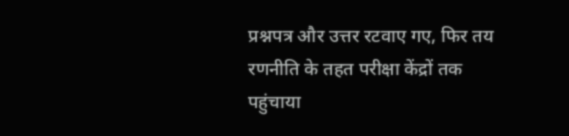प्रश्नपत्र और उत्तर रटवाए गए, फिर तय रणनीति के तहत परीक्षा केंद्रों तक पहुंचाया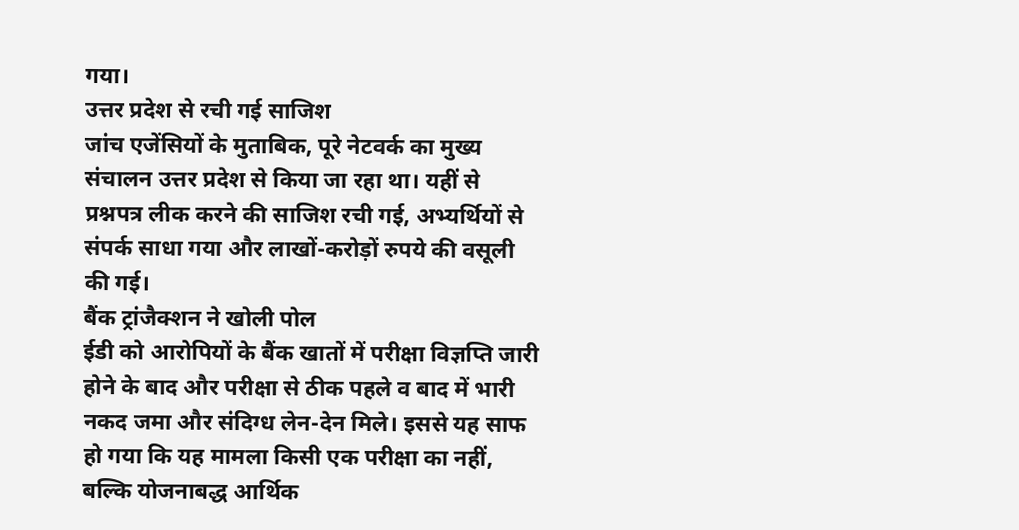गया।
उत्तर प्रदेश से रची गई साजिश
जांच एजेंसियों के मुताबिक, पूरे नेटवर्क का मुख्य संचालन उत्तर प्रदेश से किया जा रहा था। यहीं से प्रश्नपत्र लीक करने की साजिश रची गई, अभ्यर्थियों से संपर्क साधा गया और लाखों-करोड़ों रुपये की वसूली की गई।
बैंक ट्रांजैक्शन ने खोली पोल
ईडी को आरोपियों के बैंक खातों में परीक्षा विज्ञप्ति जारी होने के बाद और परीक्षा से ठीक पहले व बाद में भारी नकद जमा और संदिग्ध लेन-देन मिले। इससे यह साफ हो गया कि यह मामला किसी एक परीक्षा का नहीं, बल्कि योजनाबद्ध आर्थिक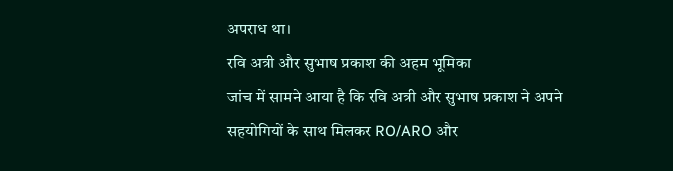अपराध था।
रवि अत्री और सुभाष प्रकाश की अहम भूमिका
जांच में सामने आया है कि रवि अत्री और सुभाष प्रकाश ने अपने सहयोगियों के साथ मिलकर RO/ARO और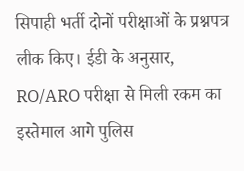सिपाही भर्ती दोनों परीक्षाओं के प्रश्नपत्र लीक किए। ईडी के अनुसार, RO/ARO परीक्षा से मिली रकम का इस्तेमाल आगे पुलिस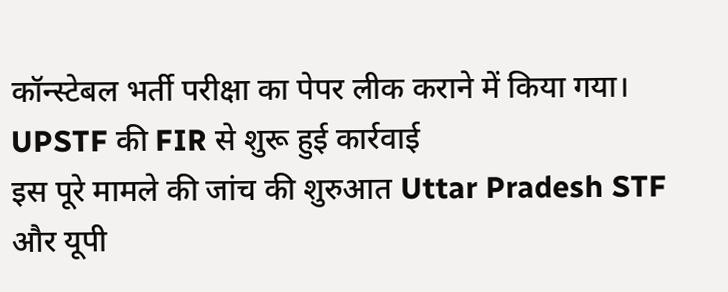कॉन्स्टेबल भर्ती परीक्षा का पेपर लीक कराने में किया गया।
UPSTF की FIR से शुरू हुई कार्रवाई
इस पूरे मामले की जांच की शुरुआत Uttar Pradesh STF और यूपी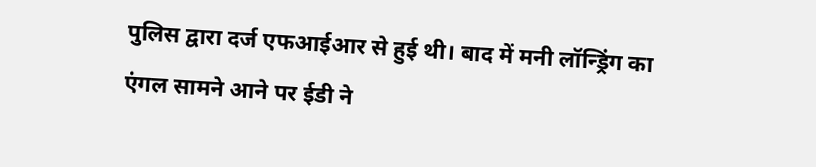पुलिस द्वारा दर्ज एफआईआर से हुई थी। बाद में मनी लॉन्ड्रिंग का एंगल सामने आने पर ईडी ने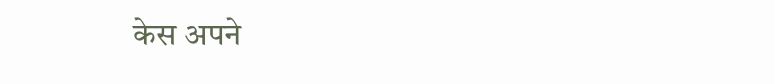केस अपने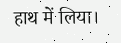हाथ में लिया।